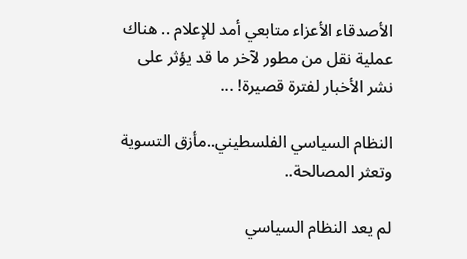الأصدقاء الأعزاء متابعي أمد للإعلام .. هناك عملية نقل من مطور لآخر ما قد يؤثر على نشر الأخبار لفترة قصيرة! ...

النظام السياسي الفلسطيني..مأزق التسوية وتعثر المصالحة..

لم يعد النظام السياسي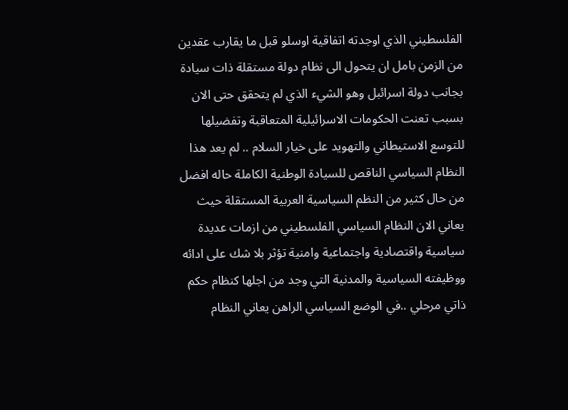الفلسطيني الذي اوجدته اتفاقية اوسلو قبل ما يقارب عقدين من الزمن بامل ان يتحول الى نظام دولة مستقلة ذات سيادة بجانب دولة اسرائبل وهو الشيء الذي لم يتحقق حتى الان بسبب تعنت الحكومات الاسرائيلية المتعاقبة وتفضيلها للتوسع الاستيطاني والتهويد على خيار السلام .. لم يعد هذا النظام السياسي الناقص للسيادة الوطنية الكاملة حاله افضل من حال كثير من النظم السياسية العربية المستقلة حيث يعاني الان النظام السياسي الفلسطيني من ازمات عديدة سياسية واقتصادية واجتماعية وامنية تؤثر بلا شك على ادائه ووظيفته السياسية والمدنية التي وجد من اجلها كنظام حكم ذاتي مرحلي ..في الوضع السياسي الراهن يعاني النظام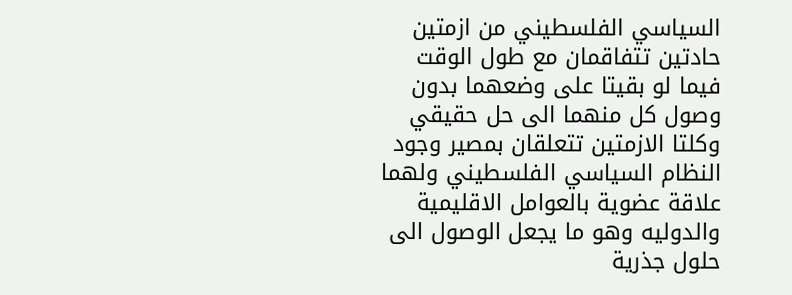السياسي الفلسطيني من ازمتين حادتين تتفاقمان مع طول الوقت فيما لو بقيتا على وضعهما بدون وصول كل منهما الى حل حقيقي وكلتا الازمتين تتعلقان بمصير وجود النظام السياسي الفلسطيني ولهما علاقة عضوية بالعوامل الاقليمية والدوليه وهو ما يجعل الوصول الى حلول جذرية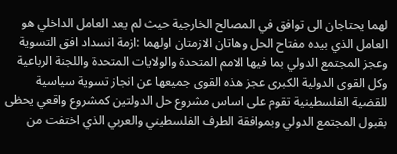لهما يحتاجان الى توافق في المصالح الخارجية حيث لم يعد العامل الداخلي هو العامل الذي بيده مفتاح الحل وهاتان الازمتان اولهما :ازمة انسداد افق التسوية وعجز المجتمع الدولي بما فيها الامم المتحدة والولايات المتحدة واللجنة الرباعية وكل القوى الدولية الكبرى عجز هذه القوى جميعها عن انجاز تسوية سياسية للقضية الفلسطينية تقوم على اساس مشروع حل الدولتين كمشروع واقعي يحظى بقبول المجتمع الدولي وبموافقة الطرف الفلسطيني والعربي الذي اختفت من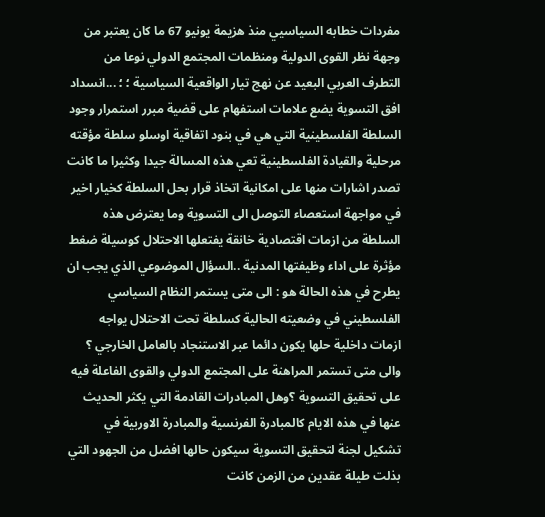مفردات خطابه السياسيي منذ هزيمة يونيو 67 ما كان يعتبر من وجهة نظر القوى الدولية ومنظمات المجتمع الدولي نوعا من التطرف العربي البعيد عن نهج تيار الواقعية السياسية ؛ ؛ ...انسداد افق التسوية يضع علامات استفهام على قضية مبرر استمرار وجود السلطة الفلسطينية التي هي في بنود اتفاقية اوسلو سلطة مؤقته مرحلية والقيادة الفلسطينية تعي هذه المسالة جيدا وكثيرا ما كانت تصدر اشارات منها على امكانية اتخاذ قرار بحل السلطة كخيار اخير في مواجهة استعصاء التوصل الى التسوية وما يعترض هذه السلطة من ازمات اقتصادية خانقة يفتعلها الاحتلال كوسيلة ضغط مؤثرة على اداء وظيفتها المدنية ..السؤال الموضوعي الذي يجب ان يطرح في هذه الحالة هو : الى متى يستمر النظام السياسي الفلسطيني في وضعيته الحالية كسلطة تحت الاحتلال يواجه ازمات داخلية حلها يكون دائما عبر الاستنجاد بالعامل الخارجي ؟ والى متى تستمر المراهنة على المجتمع الدولي والقوى الفاعلة فيه على تحقيق التسوية ؟وهل المبادرات القادمة التي يكثر الحديث عنها في هذه الايام كالمبادرة الفرنسية والمبادرة الاوربية في تشكيل لجنة لتحقيق التسوية سيكون حالها افضل من الجهود التي بذلت طيلة عقدين من الزمن كانت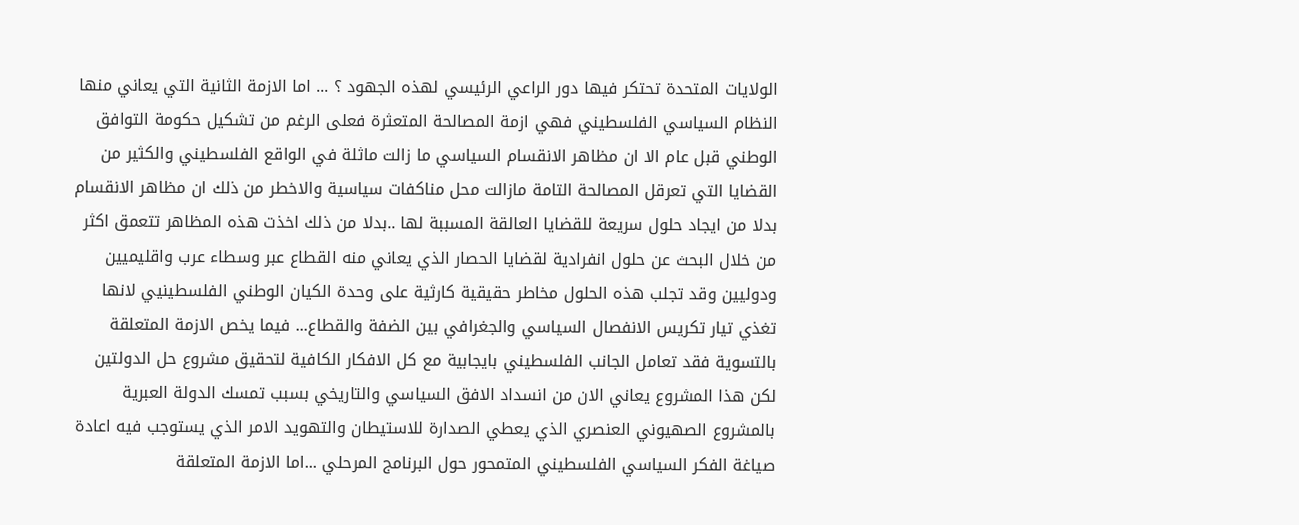الولايات المتحدة تحتكر فيها دور الراعي الرئيسي لهذه الجهود ؟ ... اما الازمة الثانية التي يعاني منها النظام السياسي الفلسطيني فهي ازمة المصالحة المتعثرة فعلى الرغم من تشكيل حكومة التوافق الوطني قبل عام الا ان مظاهر الانقسام السياسي ما زالت ماثلة في الواقع الفلسطيني والكثير من القضايا التي تعرقل المصالحة التامة مازالت محل مناكفات سياسية والاخطر من ذلك ان مظاهر الانقسام بدلا من ايجاد حلول سريعة للقضايا العالقة المسببة لها ..بدلا من ذلك اخذت هذه المظاهر تتعمق اكثر من خلال البحث عن حلول انفرادية لقضايا الحصار الذي يعاني منه القطاع عبر وسطاء عرب واقليميين ودوليين وقد تجلب هذه الحلول مخاطر حقيقية كارثية على وحدة الكيان الوطني الفلسطينيي لانها تغذي تيار تكريس الانفصال السياسي والجغرافي بين الضفة والقطاع... فيما يخص الازمة المتعلقة بالتسوية فقد تعامل الجانب الفلسطيني بايجابية مع كل الافكار الكافية لتحقيق مشروع حل الدولتين لكن هذا المشروع يعاني الان من انسداد الافق السياسي والتاريخي بسبب تمسك الدولة العبرية بالمشروع الصهيوني العنصري الذي يعطي الصدارة للاستيطان والتهويد الامر الذي يستوجب فيه اعادة صياغة الفكر السياسي الفلسطيني المتمحور حول البرنامج المرحلي ...اما الازمة المتعلقة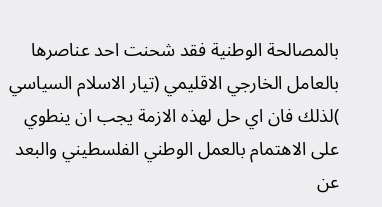بالمصالحة الوطنية فقد شحنت احد عناصرها بالعامل الخارجي الاقليمي (تيار الاسلام السياسي )لذلك فان اي حل لهذه الازمة يجب ان ينطوي على الاهتمام بالعمل الوطني الفلسطيني والبعد عن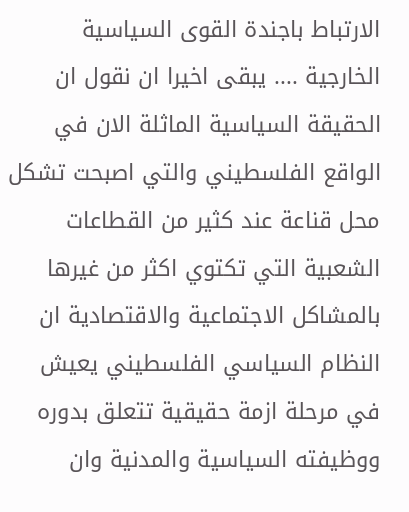الارتباط باجندة القوى السياسية الخارجية .... يبقى اخيرا ان نقول ان الحقيقة السياسية الماثلة الان في الواقع الفلسطيني والتي اصبحت تشكل محل قناعة عند كثير من القطاعات الشعبية التي تكتوي اكثر من غيرها بالمشاكل الاجتماعية والاقتصادية ان النظام السياسي الفلسطيني يعيش في مرحلة ازمة حقيقية تتعلق بدوره ووظيفته السياسية والمدنية وان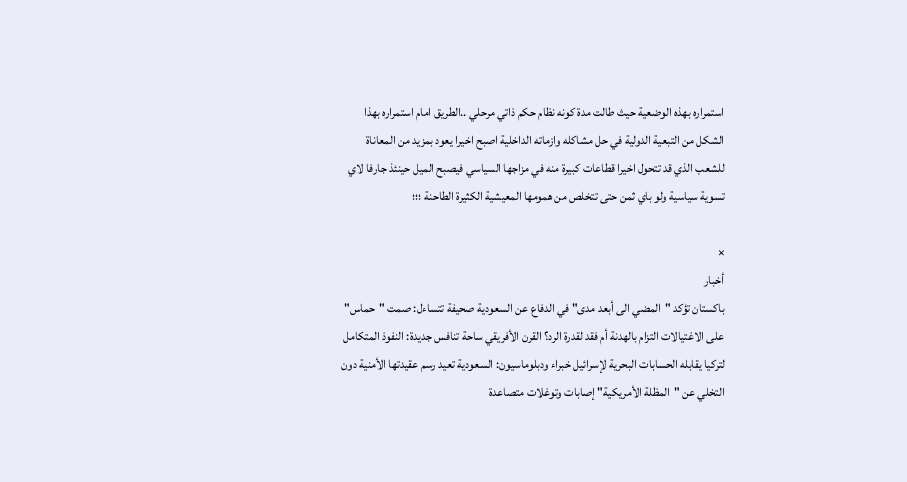استمراره بهذه الوضعية حيث طالت مدة كونه نظام حكم ذاتي مرحلي ..الطريق امام استمراره بهذا الشكل من التبعية الدولية في حل مشاكله وازماته الداخلية اصبح اخيرا يعود بمزيد من المعاناة للشعب الذي قد تتحول اخيرا قطاعات كبيرة منه في مزاجها السياسي فيصبح الميل حينئذ جارفا لاي تسوية سياسية ولو باي ثمن حتى تتخلص من همومها المعيشية الكثيرة الطاحنة ؛؛؛

×
أخبار
باكستان تؤكد "المضي الى أبعد مدى" في الدفاع عن السعودية صحيفة تتساءل: صمت "حماس" على الاغتيالات التزام بالهدنة أم فقد لقدرة الرد؟ القرن الأفريقي ساحة تنافس جديدة: النفوذ المتكامل لتركيا يقابله الحسابات البحرية لإسرائيل خبراء ودبلوماسيون: السعودية تعيد رسم عقيدتها الأمنية دون التخلي عن "المظلة الأمريكية" إصابات وتوغلات متصاعدة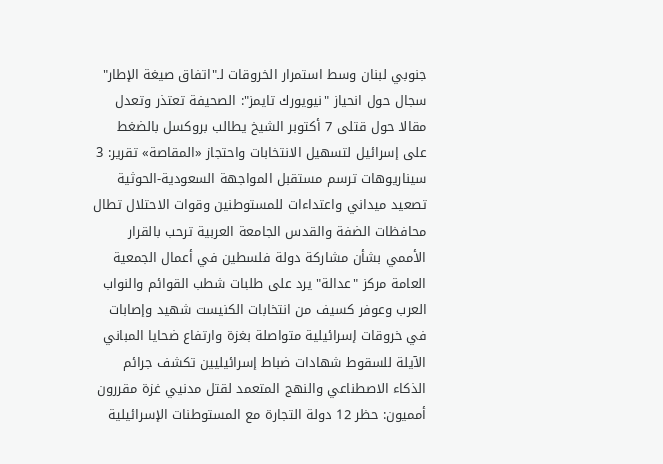جنوبي لبنان وسط استمرار الخروقات لـ"اتفاق صيغة الإطار" سجال حول انحياز "نيويورك تايمز": الصحيفة تعتذر وتعدل مقالا حول قتلى 7 أكتوبر الشيخ يطالب بروكسل بالضغط على إسرائيل لتسهيل الانتخابات واحتجاز «المقاصة» تقرير: 3 سيناريوهات ترسم مستقبل المواجهة السعودية-الحوثية تصعيد ميداني واعتداءات للمستوطنين وقوات الاحتلال تطال محافظات الضفة والقدس الجامعة العربية ترحب بالقرار الأممي بشأن مشاركة دولة فلسطين في أعمال الجمعية العامة مركز "عدالة" يرد على طلبات شطب القوائم والنواب العرب وعوفر كسيف من انتخابات الكنيست شهيد وإصابات في خروقات إسرائيلية متواصلة بغزة وارتفاع ضحايا المباني الآيلة للسقوط شهادات ضباط إسرائيليين تكشف جرائم الذكاء الاصطناعي والنهج المتعمد لقتل مدنيي غزة مقررون أمميون: حظر 12 دولة التجارة مع المستوطنات الإسرائيلية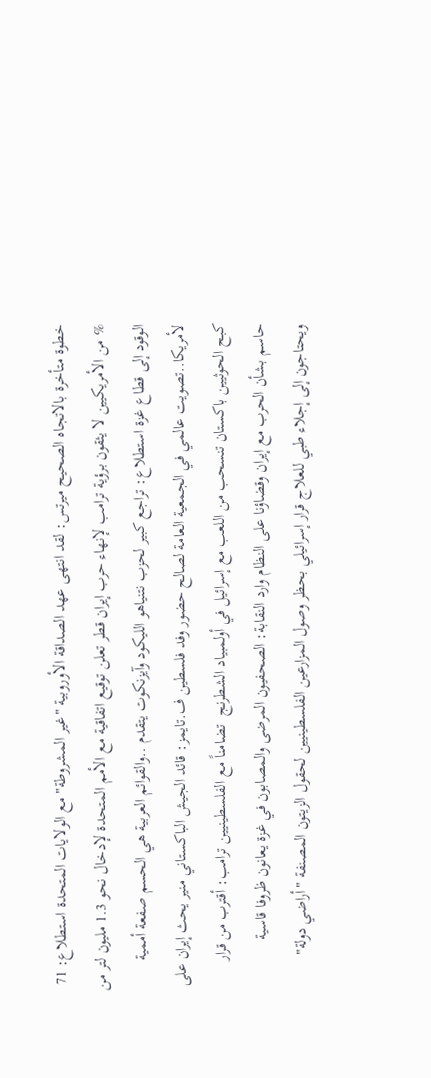خطوة متأخرة بالاتجاه الصحيح ميرتس: لقد انتهى عهد الصداقة الأوروبية "غير المشروطة" مع الولايات المتحدة استطلاع: 71 % من الأمريكيين لا يثقون برؤية ترامب لإنهاء حرب إيران قطر تعلن توقيع اتفاقية مع الأمم المتحدة لإدخال نحو 1.3 مليون لتر من الوقود إلى قطاع غزة استطلاع: تراجع كبير لحزب نتنياهو الليكود وآيزنكوت يتقدم ..والقوائم العربية هي الحسم صفعة أممية لأمريكا..تصويت عالمي في الجمعية العامة لصالح حضور وفد فلسطين ف.تايمز: قائد الجيش الباكستاني منير يحث إيران على كبح الحوثيين باكستان تنسحب من اللعب مع إسرائيل في أولمبياد الشطرنج  تضامناً مع الفلسطينيين ترامب: أقترب من قرار حاسم بشأن الحرب مع إيران وقضاؤنا على النظام وارد النقابة: الصحفيون المرضى والمصابون في غزة يعانون ظروفا قاسية ويحتاجون إلى إجلاء طبي للعلاج قرار إسرائيلي بحظر وصول المزارعين الفلسطينيين لحقول الزيتون المصنفة "أراضي دولة"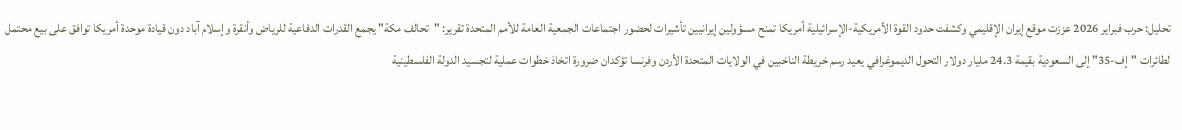تحليل: حرب فبراير 2026 عززت موقع إيران الإقليمي وكشفت حدود القوة الأمريكية-الإسرائيلية أمريكا تمنح مسؤولين إيرانيين تأشيرات لحضور اجتماعات الجمعية العامة للأمم المتحدة تقرير: "تحالف مكة" يجمع القدرات الدفاعية للرياض وأنقرة وإسلام آباد دون قيادة موحدة أمريكا توافق على بيع محتمل لطائرات "إف-35" إلى السعودية بقيمة 24.3 مليار دولار التحول الديموغرافي يعيد رسم خريطة الناخبين في الولايات المتحدة الأردن وفرنسا تؤكدان ضرورة اتخاذ خطوات عملية لتجسيد الدولة الفلسطينية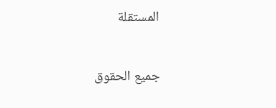المستقلة

جميع الحقوق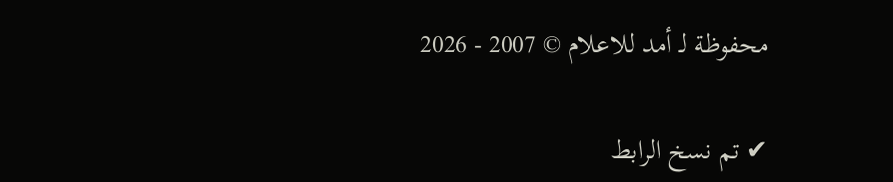محفوظة لـ أمد للاعلام © 2007 - 2026

✔ تم نسخ الرابط